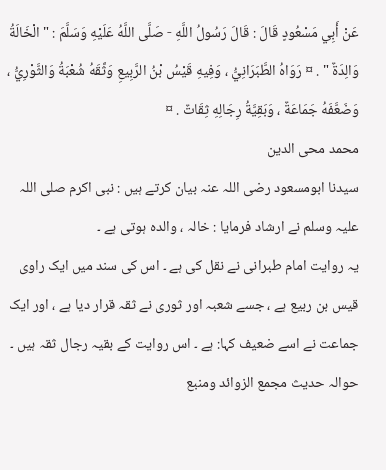عَنْ أَبِي مَسْعُودٍ قَالَ : قَالَ رَسُولُ اللَّهِ - صَلَّى اللَّهُ عَلَيْهِ وَسَلَّمَ : " الْخَالَةُ وَالِدَةٌ " . ¤ رَوَاهُ الطَّبَرَانِيُّ ، وَفِيهِ قَيْسُ بْنُ الرَّبِيعِ وَثَّقَهُ شُعْبَةُ وَالثَّوْرِيُّ ، وَضَعَّفَهُ جَمَاعَةٌ ، وَبَقِيَّةُ رِجَالِهِ ثِقَاتٌ . ¤
محمد محی الدین
سیدنا ابومسعود رضی اللہ عنہ بیان کرتے ہیں : نبی اکرم صلی اللہ علیہ وسلم نے ارشاد فرمایا : خالہ ، والدہ ہوتی ہے ۔
یہ روایت امام طبرانی نے نقل کی ہے ۔ اس کی سند میں ایک راوی قیس بن ربیع ہے ، جسے شعبہ اور ثوری نے ثقہ قرار دیا ہے ، اور ایک جماعت نے اسے ضعیف کہا: ہے ۔ اس روایت کے بقیہ رجال ثقہ ہیں ۔
حوالہ حدیث مجمع الزوائد ومنبع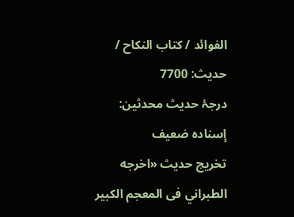الفوائد / كتاب النكاح / حدیث: 7700
درجۂ حدیث محدثین: إسناده ضعیف
تخریج حدیث «اخرجه الطبراني فى المعجم الكبير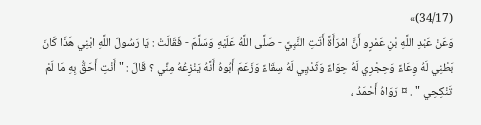(34/17)»
وَعَنْ عَبْدِ اللَّهِ بْنِ عَمْرٍو أَنَّ امْرَأَةً أَتَتِ النَّبِيَّ - صَلَّى اللَّهُ عَلَيْهِ وَسَلَّمَ - فَقَالَتْ : يَا رَسُولَ اللَّهِ ابْنِي هَذَا كَانَ بَطْنِي لَهُ وِعَاءً وَحِجْرِي لَهُ حِوَاءً وَثَدْيِي لَهُ سِقَاءً وَزَعَمَ أَبُوهُ أَنَّهُ يَنْزِعُهُ مِنِّي ؟ قَالَ : " أَنْتِ أَحَقُّ بِهِ مَا لَمْ تَنْكِحِي " . ¤ رَوَاهُ أَحْمَدُ ،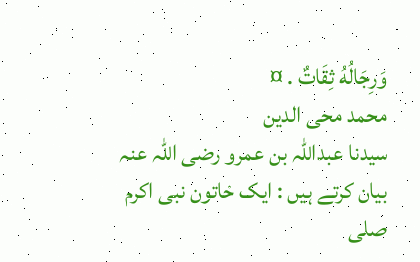وَرِجَالُهُ ثِقَاتٌ . ¤
محمد محی الدین
سیدنا عبداللہ بن عمرو رضی اللہ عنہ بیان کرتے ہیں : ایک خاتون نبی اکرم صلی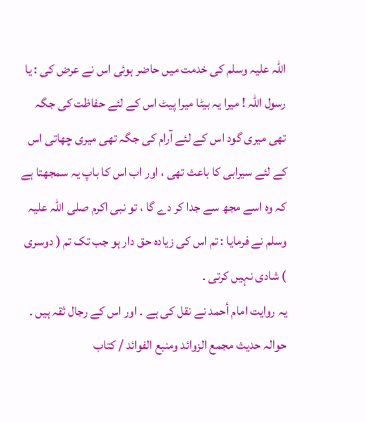اللہ علیہ وسلم کی خدمت میں حاضر ہوئی اس نے عرض کی : یا رسول اللہ ! میرا یہ بیٹا میرا پیٹ اس کے لئے حفاظت کی جگہ تھی میری گود اس کے لئے آرام کی جگہ تھی میری چھاتی اس کے لئے سیرابی کا باعث تھی ، اور اب اس کا باپ یہ سمجھتا ہے کہ وہ اسے مجھ سے جدا کر دے گا ، تو نبی اکرم صلی اللہ علیہ وسلم نے فرمایا : تم اس کی زیادہ حق دار ہو جب تک تم ( دوسری ) شادی نہیں کرتی ۔
یہ روایت امام أحمد نے نقل کی ہے ۔ اور اس کے رجال ثقہ ہیں ۔
حوالہ حدیث مجمع الزوائد ومنبع الفوائد / كتاب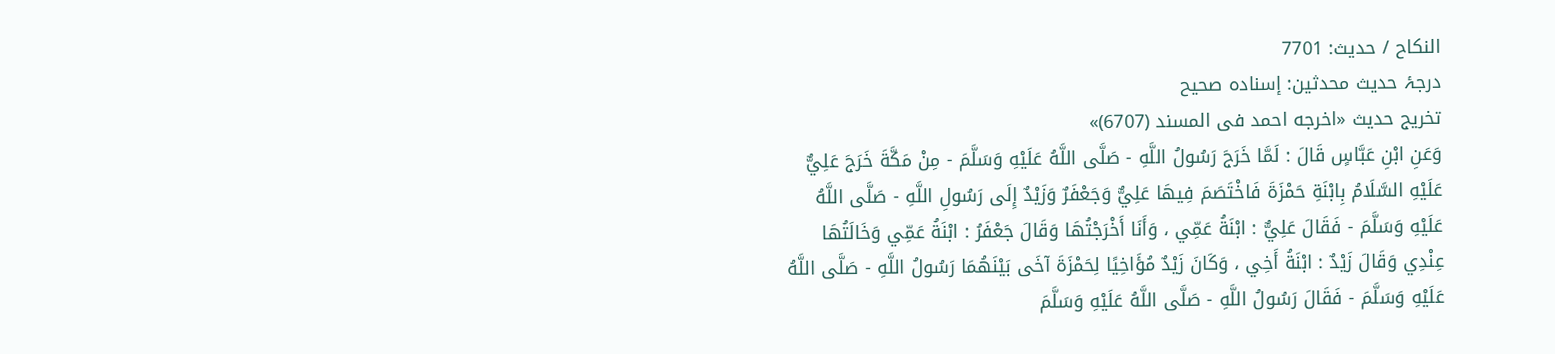النكاح / حدیث: 7701
درجۂ حدیث محدثین: إسنادہ صحیح
تخریج حدیث «اخرجه احمد فى المسند (6707)»
وَعَنِ ابْنِ عَبَّاسٍ قَالَ : لَمَّا خَرَجَ رَسُولُ اللَّهِ - صَلَّى اللَّهُ عَلَيْهِ وَسَلَّمَ - مِنْ مَكَّةَ خَرَجَ عَلِيٌّ عَلَيْهِ السَّلَامُ بِابْنَةِ حَمْزَةَ فَاخْتَصَمَ فِيهَا عَلِيٌّ وَجَعْفَرٌ وَزَيْدٌ إِلَى رَسُولِ اللَّهِ - صَلَّى اللَّهُ عَلَيْهِ وَسَلَّمَ - فَقَالَ عَلِيٌّ : ابْنَةُ عَمِّي ، وَأَنَا أَخْرَجْتُهَا وَقَالَ جَعْفَرُ : ابْنَةُ عَمِّي وَخَالَتُهَا عِنْدِي وَقَالَ زَيْدٌ : ابْنَةُ أَخِي ، وَكَانَ زَيْدٌ مُؤَاخِيًا لِحَمْزَةَ آخَى بَيْنَهُمَا رَسُولُ اللَّهِ - صَلَّى اللَّهُ عَلَيْهِ وَسَلَّمَ - فَقَالَ رَسُولُ اللَّهِ - صَلَّى اللَّهُ عَلَيْهِ وَسَلَّمَ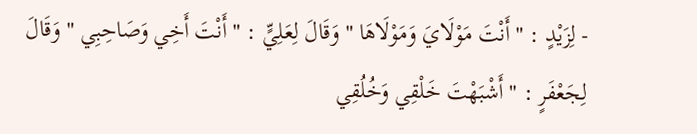- لِزَيْدٍ : " أَنْتَ مَوْلَايَ وَمَوْلَاهَا " وَقَالَ لِعَلِيٍّ : " أَنْتَ أَخِي وَصَاحِبِي " وَقَالَ لِجَعْفَرٍ : " أَشْبَهْتَ خَلْقِي وَخُلُقِي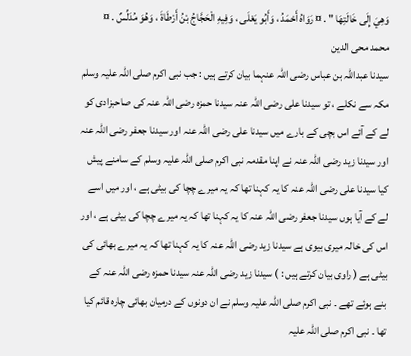وَهِيَ إِلَى خَالَتِهَا " . ¤ رَوَاهُ أَحْمَدُ ، وَأَبُو يَعْلَى ، وَفِيهِ الْحَجَّاجُ بْنُ أَرْطَاةَ ، وَهُوَ مُدَلِّسٌ . ¤
محمد محی الدین
سیدنا عبداللہ بن عباس رضی اللہ عنہما بیان کرتے ہیں : جب نبی اکرم صلی اللہ علیہ وسلم مکہ سے نکلے ، تو سیدنا علی رضی اللہ عنہ سیدنا حمزہ رضی اللہ عنہ کی صاحبزادی کو لے کے آئے اس بچی کے بارے میں سیدنا علی رضی اللہ عنہ اور سیدنا جعفر رضی اللہ عنہ اور سیدنا زید رضی اللہ عنہ نے اپنا مقدمہ نبی اکرم صلی اللہ علیہ وسلم کے سامنے پیش کیا سیدنا علی رضی اللہ عنہ کا یہ کہنا تھا کہ یہ میرے چچا کی بیٹی ہے ، اور میں اسے لے کے آیا ہوں سیدنا جعفر رضی اللہ عنہ کا یہ کہنا تھا کہ یہ میرے چچا کی بیٹی ہے ، اور اس کی خالہ میری بیوی ہے سیدنا زید رضی اللہ عنہ کا یہ کہنا تھا کہ یہ میرے بھائی کی بیٹی ہے ( راوی بیان کرتے ہیں : ) سیدنا زید رضی اللہ عنہ سیدنا حمزہ رضی اللہ عنہ کے بنے ہوئے تھے ۔ نبی اکرم صلی اللہ علیہ وسلم نے ان دونوں کے درمیان بھائی چارہ قائم کیا تھا ۔ نبی اکرم صلی اللہ علیہ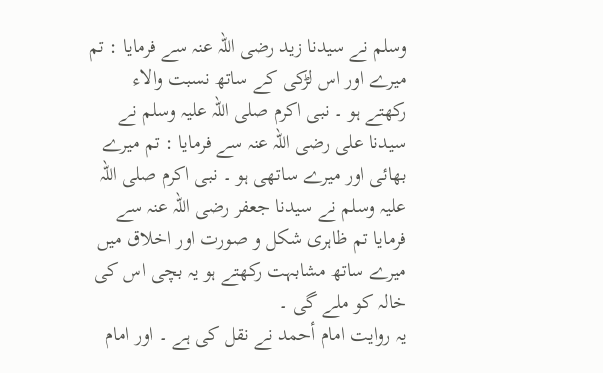وسلم نے سیدنا زید رضی اللہ عنہ سے فرمایا : تم میرے اور اس لڑکی کے ساتھ نسبت والاء رکھتے ہو ۔ نبی اکرم صلی اللہ علیہ وسلم نے سیدنا علی رضی اللہ عنہ سے فرمایا : تم میرے بھائی اور میرے ساتھی ہو ۔ نبی اکرم صلی اللہ علیہ وسلم نے سیدنا جعفر رضی اللہ عنہ سے فرمایا تم ظاہری شکل و صورت اور اخلاق میں میرے ساتھ مشابہت رکھتے ہو یہ بچی اس کی خالہ کو ملے گی ۔
یہ روایت امام أحمد نے نقل کی ہے ۔ اور امام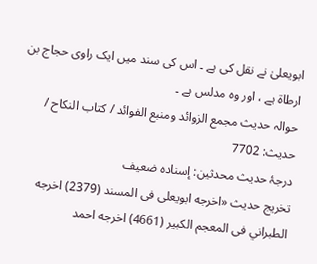ابویعلیٰ نے نقل کی ہے ۔ اس کی سند میں ایک راوی حجاج بن ارطاۃ ہے ، اور وہ مدلس ہے ۔
حوالہ حدیث مجمع الزوائد ومنبع الفوائد / كتاب النكاح / حدیث: 7702
درجۂ حدیث محدثین: إسناده ضعیف
تخریج حدیث «اخرجه ابويعلى فى المسند (2379) اخرجه الطبراني فى المعجم الكبير (4661) اخرجه احمد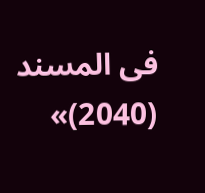فى المسند (2040)»